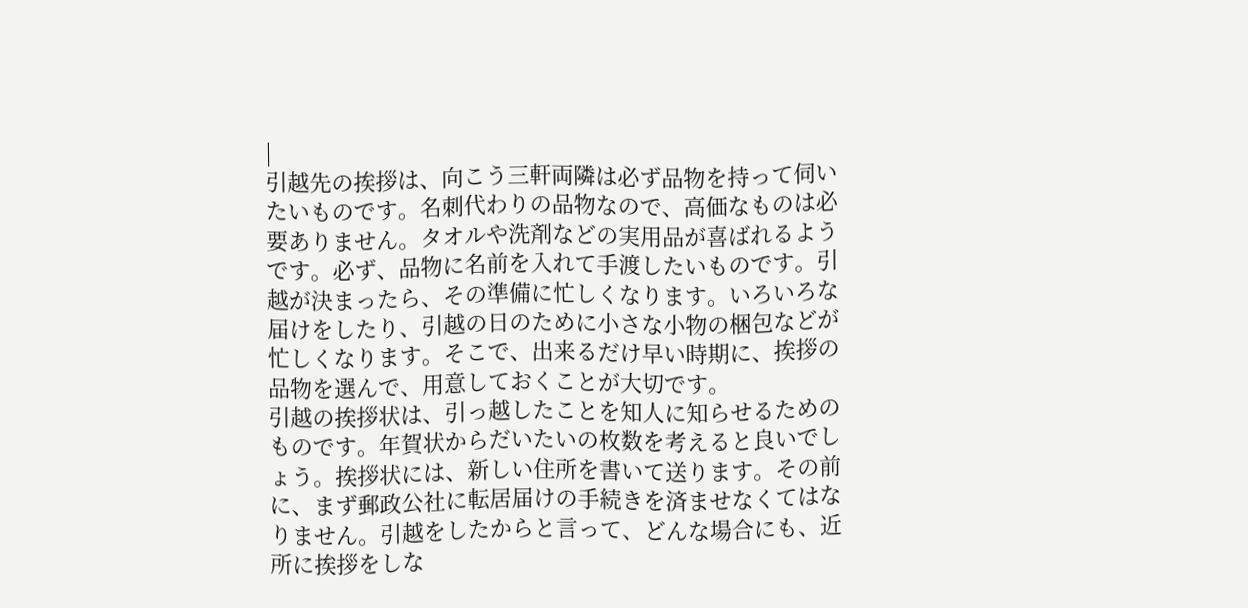|
引越先の挨拶は、向こう三軒両隣は必ず品物を持って伺いたいものです。名刺代わりの品物なので、高価なものは必要ありません。タオルや洗剤などの実用品が喜ばれるようです。必ず、品物に名前を入れて手渡したいものです。引越が決まったら、その準備に忙しくなります。いろいろな届けをしたり、引越の日のために小さな小物の梱包などが忙しくなります。そこで、出来るだけ早い時期に、挨拶の品物を選んで、用意しておくことが大切です。
引越の挨拶状は、引っ越したことを知人に知らせるためのものです。年賀状からだいたいの枚数を考えると良いでしょう。挨拶状には、新しい住所を書いて送ります。その前に、まず郵政公社に転居届けの手続きを済ませなくてはなりません。引越をしたからと言って、どんな場合にも、近所に挨拶をしな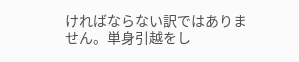ければならない訳ではありません。単身引越をし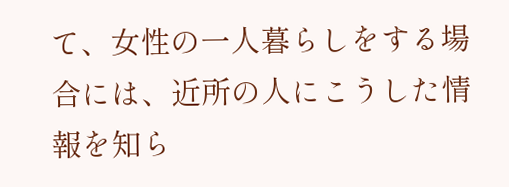て、女性の一人暮らしをする場合には、近所の人にこうした情報を知ら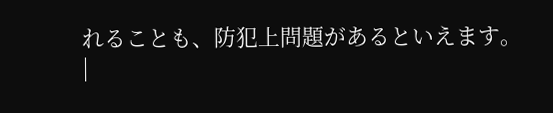れることも、防犯上問題があるといえます。
|